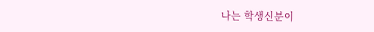나는 학생신분이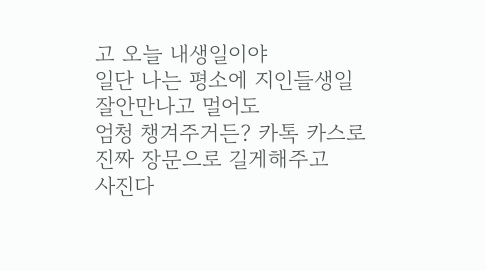고 오늘 내생일이야
일단 나는 평소에 지인들생일 잘안만나고 멀어도
엄청 챙겨주거든? 카톡 카스로 진짜 장문으로 길게해주고
사진다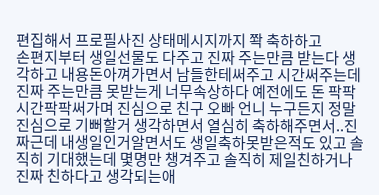편집해서 프로필사진 상태메시지까지 쫙 축하하고
손편지부터 생일선물도 다주고 진짜 주는만큼 받는다 생각하고 내용돈아껴가면서 남들한테써주고 시간써주는데 진짜 주는만큼 못받는게 너무속상하다 예전에도 돈 팍팍 시간팍팍써가며 진심으로 친구 오빠 언니 누구든지 정말 진심으로 기뻐할거 생각하면서 열심히 축하해주면서..진짜근데 내생일인거알면서도 생일축하못받은적도 있고 솔직히 기대했는데 몇명만 챙겨주고 솔직히 제일친하거나 진짜 친하다고 생각되는애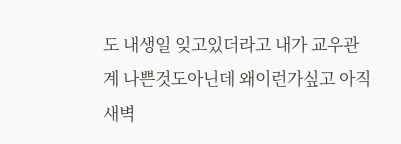도 내생일 잊고있더라고 내가 교우관계 나쁜것도아닌데 왜이런가싶고 아직 새벽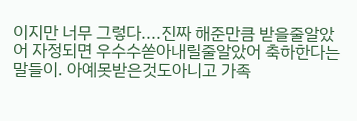이지만 너무 그렇다....진짜 해준만큼 받을줄알았어 자정되면 우수수쏟아내릴줄알았어 축하한다는말들이. 아예못받은것도아니고 가족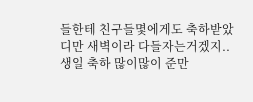들한테 친구들몇에게도 축하받았디만 새벽이라 다들자는거겠지..생일 축하 많이많이 준만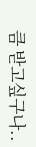큼 받고싶구나..